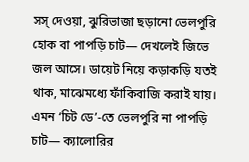সস্ দেওয়া, ঝুরিভাজা ছড়ানো ভেলপুরি হোক বা পাপড়ি চাট— দেখলেই জিভে জল আসে। ডায়েট নিয়ে কড়াকড়ি যতই থাক, মাঝেমধ্যে ফাঁকিবাজি করাই যায়। এমন ‘চিট ডে’-তে ভেলপুরি না পাপড়ি চাট— ক্যালোরির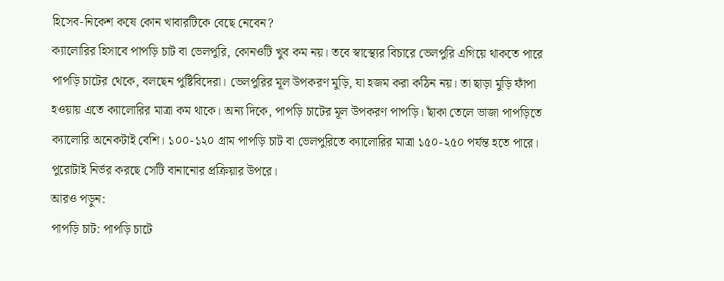হিসেব-নিকেশ কষে কোন খাবারটিকে বেছে নেবেন?
ক্যালোরির হিসাবে পাপড়ি চাট বা ভেলপুরি, কোনওটি খুব কম নয়। তবে স্বাস্থ্যের বিচারে ভেলপুরি এগিয়ে থাকতে পারে পাপড়ি চাটের থেকে, বলছেন পুষ্টিবিদেরা। ভেলপুরির মূল উপকরণ মুড়ি, যা হজম করা কঠিন নয়। তা ছাড়া মুড়ি ফাঁপা হওয়ায় এতে ক্যালোরির মাত্রা কম থাকে। অন্য দিকে, পাপড়ি চাটের মূল উপকরণ পাপড়ি। ছাঁকা তেলে ভাজা পাপড়িতে ক্যালোরি অনেকটাই বেশি। ১০০-১২০ গ্রাম পাপড়ি চাট বা ভেলপুরিতে ক্যালোরির মাত্রা ১৫০-২৫০ পর্যন্ত হতে পারে। পুরোটাই নির্ভর করছে সেটি বানানোর প্রক্রিয়ার উপরে।
আরও পড়ুন:
পাপড়ি চাট: পাপড়ি চাটে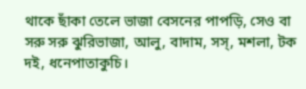থাকে ছাঁকা তেলে ভাজা বেসনের পাপড়ি, সেও বা সরু সরু ঝুরিভাজা, আলু, বাদাম, সস্, মশলা, টক দই, ধনেপাতাকুচি।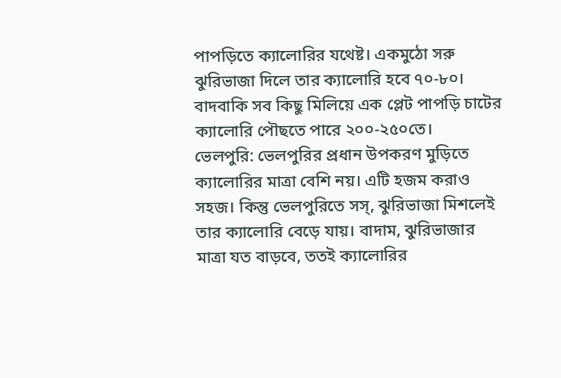পাপড়িতে ক্যালোরির যথেষ্ট। একমুঠো সরু ঝুরিভাজা দিলে তার ক্যালোরি হবে ৭০-৮০। বাদবাকি সব কিছু মিলিয়ে এক প্লেট পাপড়ি চাটের ক্যালোরি পৌছতে পারে ২০০-২৫০তে।
ভেলপুরি: ভেলপুরির প্রধান উপকরণ মুড়িতে ক্যালোরির মাত্রা বেশি নয়। এটি হজম করাও সহজ। কিন্তু ভেলপুরিতে সস্, ঝুরিভাজা মিশলেই তার ক্যালোরি বেড়ে যায়। বাদাম, ঝুরিভাজার মাত্রা যত বাড়বে, ততই ক্যালোরির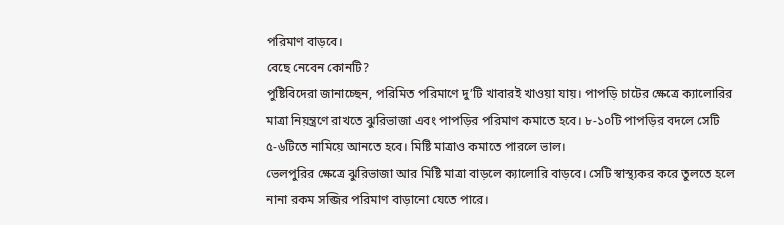পরিমাণ বাড়বে।
বেছে নেবেন কোনটি?
পুষ্টিবিদেরা জানাচ্ছেন, পরিমিত পরিমাণে দু’টি খাবারই খাওয়া যায়। পাপড়ি চাটের ক্ষেত্রে ক্যালোরির মাত্রা নিয়ন্ত্রণে রাখতে ঝুরিভাজা এবং পাপড়ির পরিমাণ কমাতে হবে। ৮-১০টি পাপড়ির বদলে সেটি ৫-৬টিতে নামিয়ে আনতে হবে। মিষ্টি মাত্রাও কমাতে পারলে ভাল।
ভেলপুরির ক্ষেত্রে ঝুরিভাজা আর মিষ্টি মাত্রা বাড়লে ক্যালোরি বাড়বে। সেটি স্বাস্থ্যকর করে তুলতে হলে নানা রকম সব্জির পরিমাণ বাড়ানো যেতে পারে।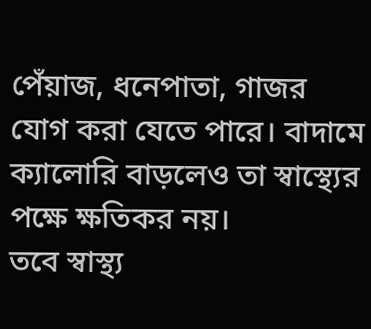পেঁয়াজ, ধনেপাতা, গাজর যোগ করা যেতে পারে। বাদামে ক্যালোরি বাড়লেও তা স্বাস্থ্যের পক্ষে ক্ষতিকর নয়।
তবে স্বাস্থ্য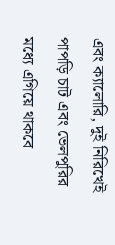এবং ক্যালোরি, দুই নিরিখেই পাপড়ি চাট এবং ভেলপুরির মধ্যে এগিয়ে থাকবে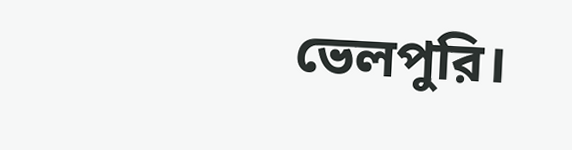ভেলপুরি।